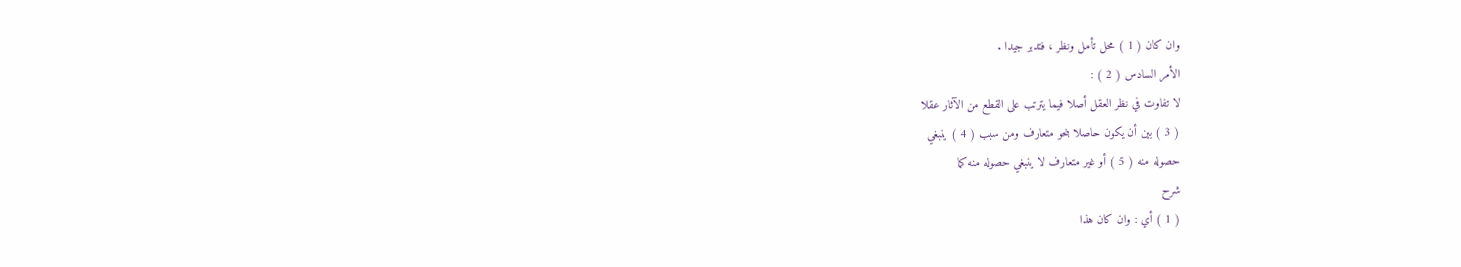وان كان ( 1 ) محل تأمل ونظر ، فتدبر جيدا .
الأمر السادس ( 2 ) :
لا تفاوت في نظر العقل أصلا فيما يترتب على القطع من الآثار عقلا
( 3 ) بين أن يكون حاصلا بنحو متعارف ومن سبب ( 4 ) ينبغي
حصوله منه ( 5 ) أو غير متعارف لا ينبغي حصوله منه كما
شرح
( 1 ) أي : وان كان هذا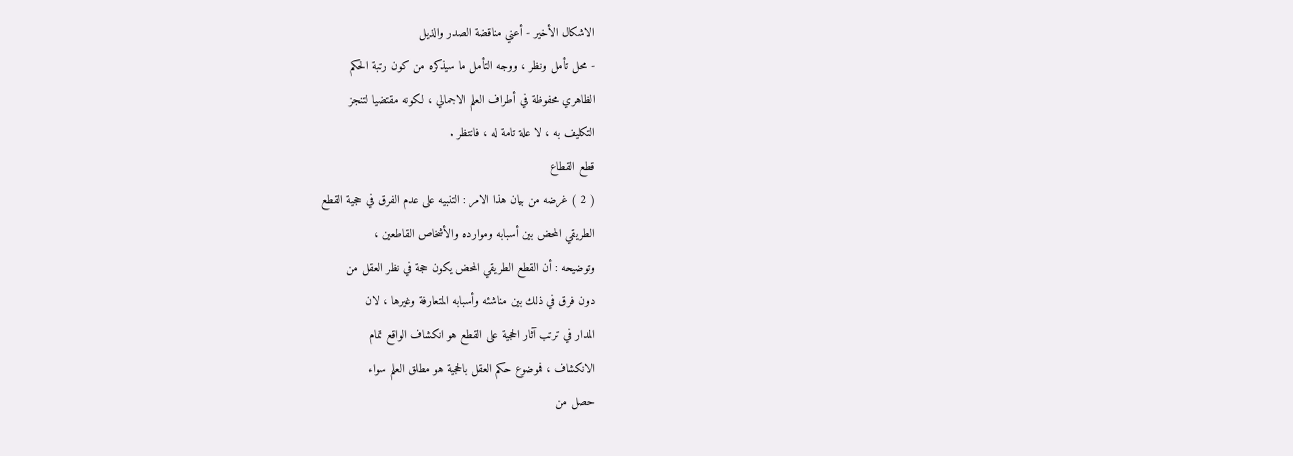الاشكال الأخير - أعني مناقضة الصدر والذيل
- محل تأمل ونظر ، ووجه التأمل ما سيذكره من كون رتبة الحكم
الظاهري محفوظة في أطراف العلم الاجمالي ، لكونه مقتضيا لتنجز
التكليف به ، لا علة تامة له ، فانتظر .
قطع القطاع
( 2 ) غرضه من بيان هذا الامر : التنبيه على عدم الفرق في حجية القطع
الطريقي المحض بين أسبابه وموارده والأشخاص القاطعين ،
وتوضيحه : أن القطع الطريقي المحض يكون حجة في نظر العقل من
دون فرق في ذلك بين مناشئه وأسبابه المتعارفة وغيرها ، لان
المدار في ترتب آثار الحجية على القطع هو انكشاف الواقع تمام
الانكشاف ، فموضوع حكم العقل بالحجية هو مطلق العلم سواء
حصل من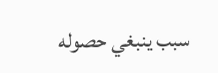سبب ينبغي حصوله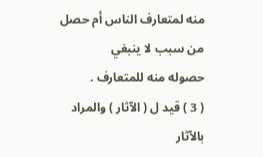منه لمتعارف الناس أم حصل من سبب لا ينبغي
حصوله منه للمتعارف .
( 3 ) قيد ل ( الآثار ) والمراد بالآثار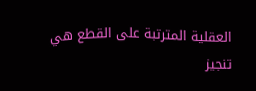العقلية المترتبة على القطع هي
تنجيز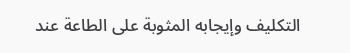التكليف وإيجابه المثوبة على الطاعة عند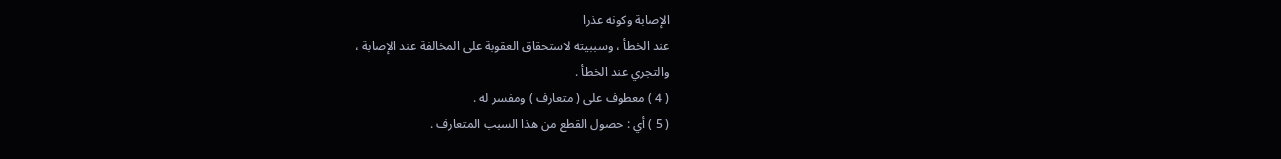الإصابة وكونه عذرا
عند الخطأ ، وسببيته لاستحقاق العقوبة على المخالفة عند الإصابة ،
والتجري عند الخطأ .
( 4 ) معطوف على ( متعارف ) ومفسر له .
( 5 ) أي : حصول القطع من هذا السبب المتعارف .